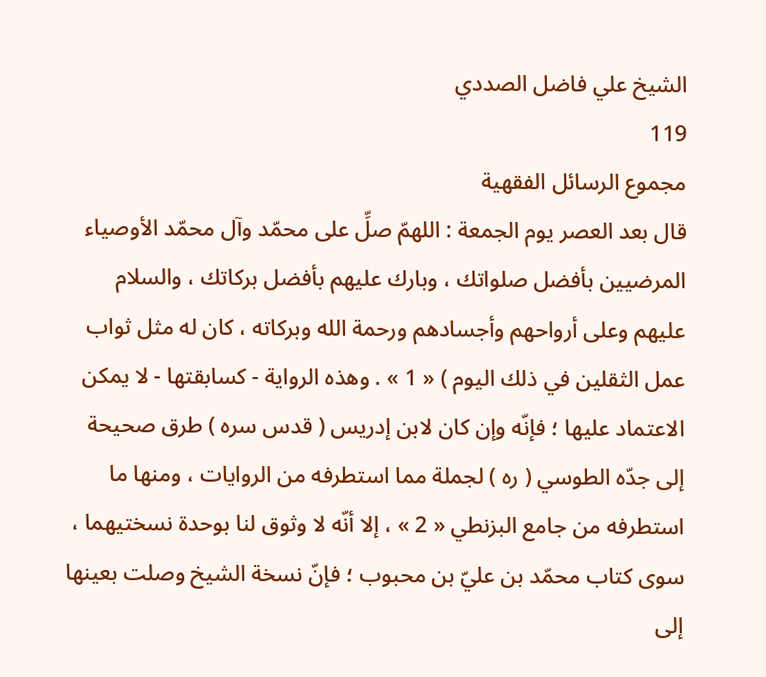الشيخ علي فاضل الصددي
119
مجموع الرسائل الفقهية
قال بعد العصر يوم الجمعة : اللهمّ صلِّ على محمّد وآل محمّد الأوصياء المرضيين بأفضل صلواتك ، وبارك عليهم بأفضل بركاتك ، والسلام عليهم وعلى أرواحهم وأجسادهم ورحمة الله وبركاته ، كان له مثل ثواب عمل الثقلين في ذلك اليوم ) « 1 » . وهذه الرواية - كسابقتها - لا يمكن الاعتماد عليها ؛ فإنّه وإن كان لابن إدريس ( قدس سره ) طرق صحيحة إلى جدّه الطوسي ( ره ) لجملة مما استطرفه من الروايات ، ومنها ما استطرفه من جامع البزنطي « 2 » ، إلا أنّه لا وثوق لنا بوحدة نسختيهما ، سوى كتاب محمّد بن عليّ بن محبوب ؛ فإنّ نسخة الشيخ وصلت بعينها إلى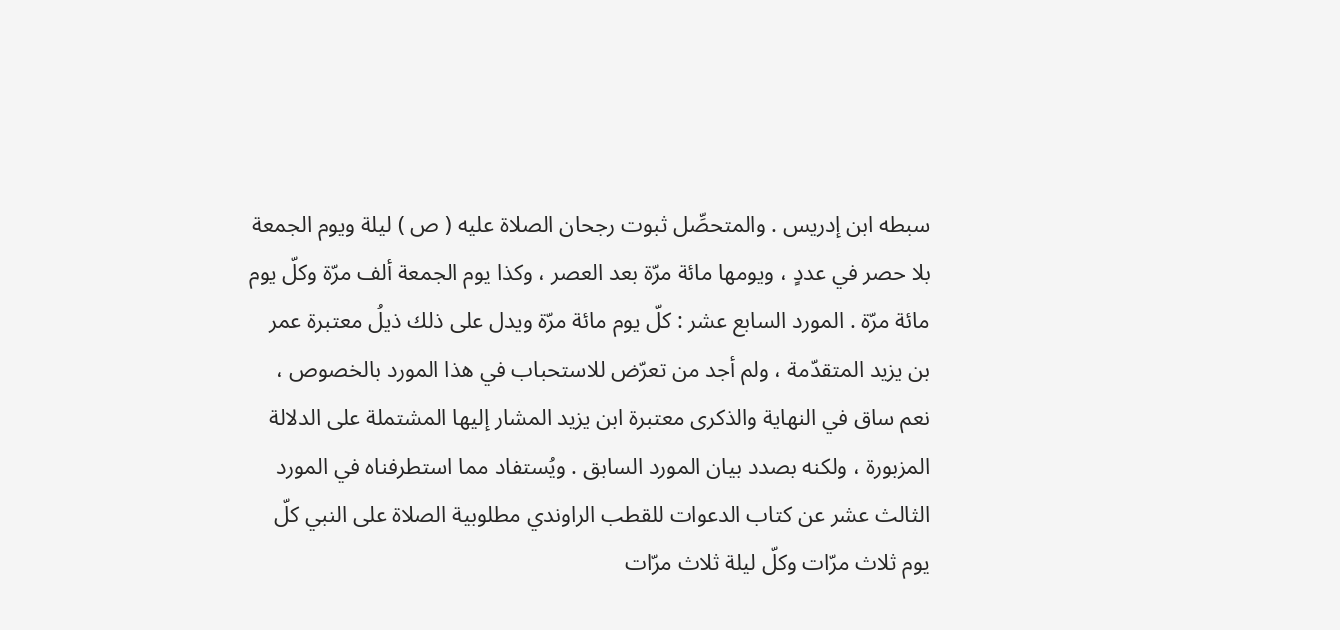سبطه ابن إدريس . والمتحصِّل ثبوت رجحان الصلاة عليه ( ص ) ليلة ويوم الجمعة بلا حصر في عددٍ ، ويومها مائة مرّة بعد العصر ، وكذا يوم الجمعة ألف مرّة وكلّ يوم مائة مرّة . المورد السابع عشر : كلّ يوم مائة مرّة ويدل على ذلك ذيلُ معتبرة عمر بن يزيد المتقدّمة ، ولم أجد من تعرّض للاستحباب في هذا المورد بالخصوص ، نعم ساق في النهاية والذكرى معتبرة ابن يزيد المشار إليها المشتملة على الدلالة المزبورة ، ولكنه بصدد بيان المورد السابق . ويُستفاد مما استطرفناه في المورد الثالث عشر عن كتاب الدعوات للقطب الراوندي مطلوبية الصلاة على النبي كلّ يوم ثلاث مرّات وكلّ ليلة ثلاث مرّات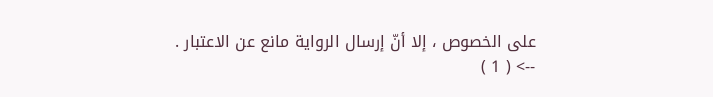على الخصوص ، إلا أنّ إرسال الرواية مانع عن الاعتبار .
--> ( 1 )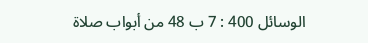الوسائل 400 : 7 ب 48 من أبواب صلاة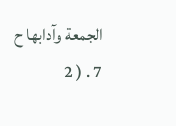الجمعة وآدابها ح 7 . ( 2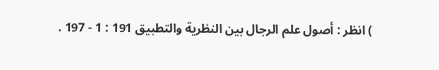) انظر : أصول علم الرجال بين النظرية والتطبيق 191 : 1 - 197 .